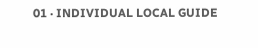01 · INDIVIDUAL LOCAL GUIDE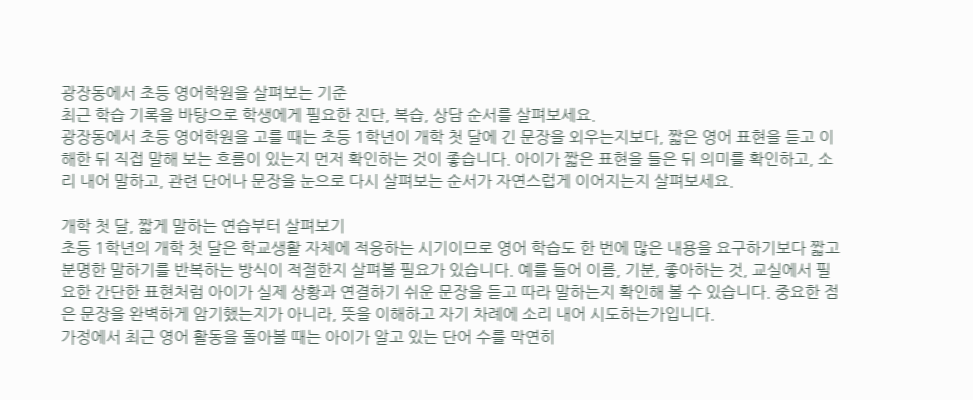광장동에서 초등 영어학원을 살펴보는 기준
최근 학습 기록을 바탕으로 학생에게 필요한 진단, 복습, 상담 순서를 살펴보세요.
광장동에서 초등 영어학원을 고를 때는 초등 1학년이 개학 첫 달에 긴 문장을 외우는지보다, 짧은 영어 표현을 듣고 이해한 뒤 직접 말해 보는 흐름이 있는지 먼저 확인하는 것이 좋습니다. 아이가 짧은 표현을 들은 뒤 의미를 확인하고, 소리 내어 말하고, 관련 단어나 문장을 눈으로 다시 살펴보는 순서가 자연스럽게 이어지는지 살펴보세요.

개학 첫 달, 짧게 말하는 연습부터 살펴보기
초등 1학년의 개학 첫 달은 학교생활 자체에 적응하는 시기이므로 영어 학습도 한 번에 많은 내용을 요구하기보다 짧고 분명한 말하기를 반복하는 방식이 적절한지 살펴볼 필요가 있습니다. 예를 들어 이름, 기분, 좋아하는 것, 교실에서 필요한 간단한 표현처럼 아이가 실제 상황과 연결하기 쉬운 문장을 듣고 따라 말하는지 확인해 볼 수 있습니다. 중요한 점은 문장을 완벽하게 암기했는지가 아니라, 뜻을 이해하고 자기 차례에 소리 내어 시도하는가입니다.
가정에서 최근 영어 활동을 돌아볼 때는 아이가 알고 있는 단어 수를 막연히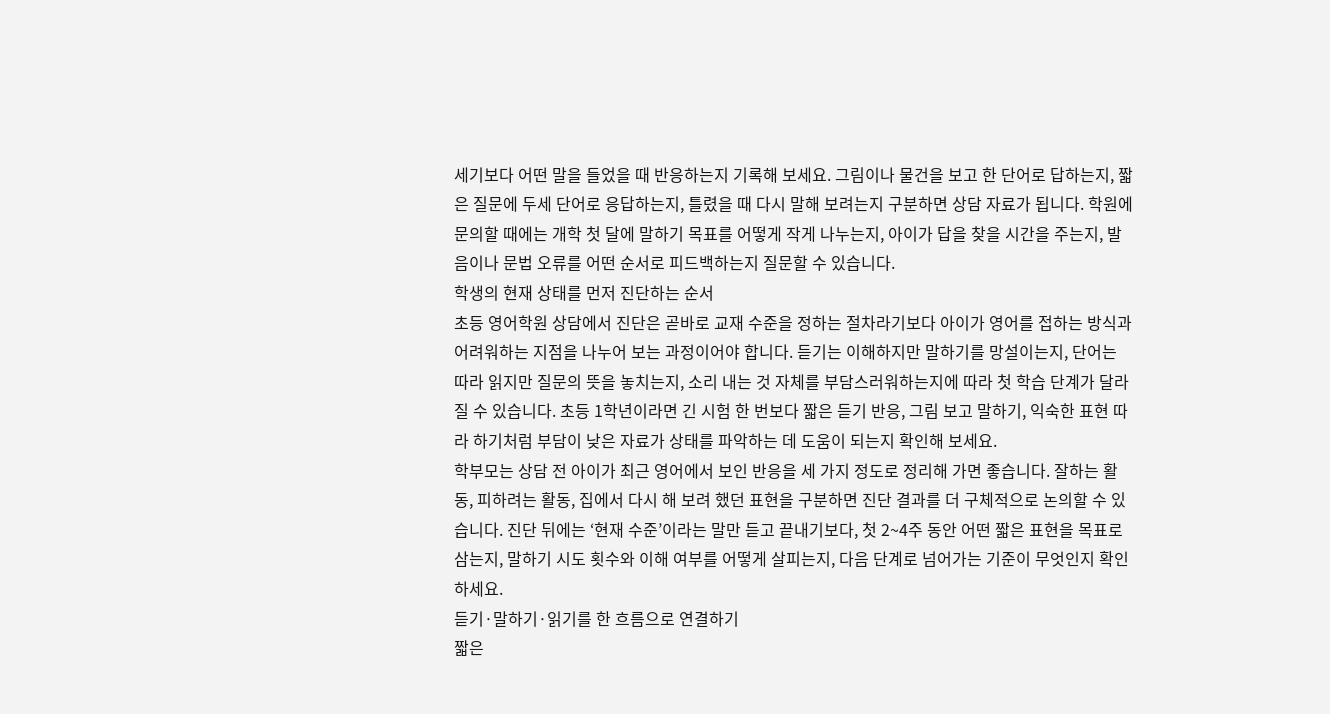세기보다 어떤 말을 들었을 때 반응하는지 기록해 보세요. 그림이나 물건을 보고 한 단어로 답하는지, 짧은 질문에 두세 단어로 응답하는지, 틀렸을 때 다시 말해 보려는지 구분하면 상담 자료가 됩니다. 학원에 문의할 때에는 개학 첫 달에 말하기 목표를 어떻게 작게 나누는지, 아이가 답을 찾을 시간을 주는지, 발음이나 문법 오류를 어떤 순서로 피드백하는지 질문할 수 있습니다.
학생의 현재 상태를 먼저 진단하는 순서
초등 영어학원 상담에서 진단은 곧바로 교재 수준을 정하는 절차라기보다 아이가 영어를 접하는 방식과 어려워하는 지점을 나누어 보는 과정이어야 합니다. 듣기는 이해하지만 말하기를 망설이는지, 단어는 따라 읽지만 질문의 뜻을 놓치는지, 소리 내는 것 자체를 부담스러워하는지에 따라 첫 학습 단계가 달라질 수 있습니다. 초등 1학년이라면 긴 시험 한 번보다 짧은 듣기 반응, 그림 보고 말하기, 익숙한 표현 따라 하기처럼 부담이 낮은 자료가 상태를 파악하는 데 도움이 되는지 확인해 보세요.
학부모는 상담 전 아이가 최근 영어에서 보인 반응을 세 가지 정도로 정리해 가면 좋습니다. 잘하는 활동, 피하려는 활동, 집에서 다시 해 보려 했던 표현을 구분하면 진단 결과를 더 구체적으로 논의할 수 있습니다. 진단 뒤에는 ‘현재 수준’이라는 말만 듣고 끝내기보다, 첫 2~4주 동안 어떤 짧은 표현을 목표로 삼는지, 말하기 시도 횟수와 이해 여부를 어떻게 살피는지, 다음 단계로 넘어가는 기준이 무엇인지 확인하세요.
듣기·말하기·읽기를 한 흐름으로 연결하기
짧은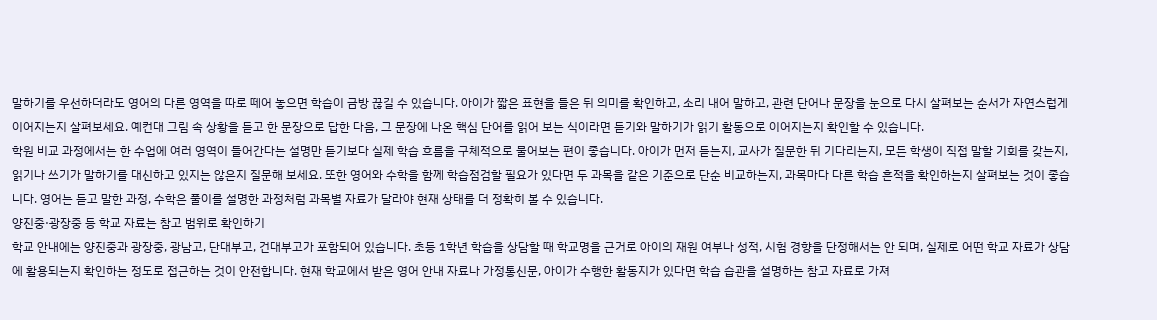말하기를 우선하더라도 영어의 다른 영역을 따로 떼어 놓으면 학습이 금방 끊길 수 있습니다. 아이가 짧은 표현을 들은 뒤 의미를 확인하고, 소리 내어 말하고, 관련 단어나 문장을 눈으로 다시 살펴보는 순서가 자연스럽게 이어지는지 살펴보세요. 예컨대 그림 속 상황을 듣고 한 문장으로 답한 다음, 그 문장에 나온 핵심 단어를 읽어 보는 식이라면 듣기와 말하기가 읽기 활동으로 이어지는지 확인할 수 있습니다.
학원 비교 과정에서는 한 수업에 여러 영역이 들어간다는 설명만 듣기보다 실제 학습 흐름을 구체적으로 물어보는 편이 좋습니다. 아이가 먼저 듣는지, 교사가 질문한 뒤 기다리는지, 모든 학생이 직접 말할 기회를 갖는지, 읽기나 쓰기가 말하기를 대신하고 있지는 않은지 질문해 보세요. 또한 영어와 수학을 함께 학습점검할 필요가 있다면 두 과목을 같은 기준으로 단순 비교하는지, 과목마다 다른 학습 흔적을 확인하는지 살펴보는 것이 좋습니다. 영어는 듣고 말한 과정, 수학은 풀이를 설명한 과정처럼 과목별 자료가 달라야 현재 상태를 더 정확히 볼 수 있습니다.
양진중·광장중 등 학교 자료는 참고 범위로 확인하기
학교 안내에는 양진중과 광장중, 광남고, 단대부고, 건대부고가 포함되어 있습니다. 초등 1학년 학습을 상담할 때 학교명을 근거로 아이의 재원 여부나 성적, 시험 경향을 단정해서는 안 되며, 실제로 어떤 학교 자료가 상담에 활용되는지 확인하는 정도로 접근하는 것이 안전합니다. 현재 학교에서 받은 영어 안내 자료나 가정통신문, 아이가 수행한 활동지가 있다면 학습 습관을 설명하는 참고 자료로 가져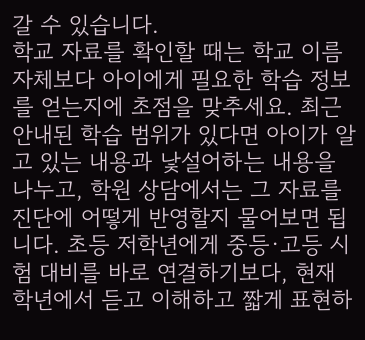갈 수 있습니다.
학교 자료를 확인할 때는 학교 이름 자체보다 아이에게 필요한 학습 정보를 얻는지에 초점을 맞추세요. 최근 안내된 학습 범위가 있다면 아이가 알고 있는 내용과 낯설어하는 내용을 나누고, 학원 상담에서는 그 자료를 진단에 어떻게 반영할지 물어보면 됩니다. 초등 저학년에게 중등·고등 시험 대비를 바로 연결하기보다, 현재 학년에서 듣고 이해하고 짧게 표현하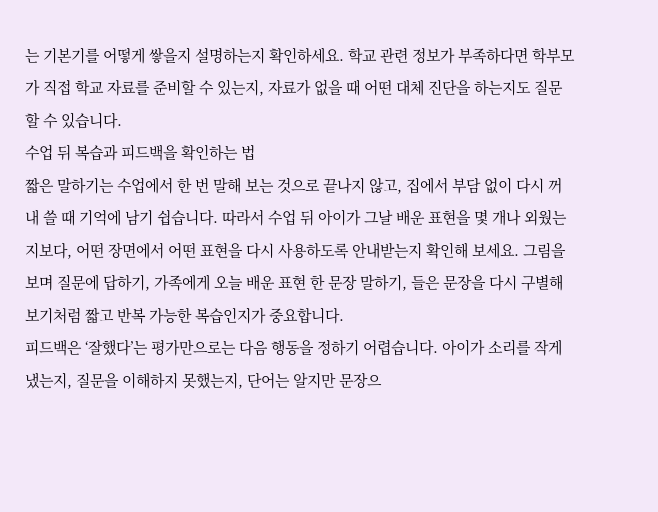는 기본기를 어떻게 쌓을지 설명하는지 확인하세요. 학교 관련 정보가 부족하다면 학부모가 직접 학교 자료를 준비할 수 있는지, 자료가 없을 때 어떤 대체 진단을 하는지도 질문할 수 있습니다.
수업 뒤 복습과 피드백을 확인하는 법
짧은 말하기는 수업에서 한 번 말해 보는 것으로 끝나지 않고, 집에서 부담 없이 다시 꺼내 쓸 때 기억에 남기 쉽습니다. 따라서 수업 뒤 아이가 그날 배운 표현을 몇 개나 외웠는지보다, 어떤 장면에서 어떤 표현을 다시 사용하도록 안내받는지 확인해 보세요. 그림을 보며 질문에 답하기, 가족에게 오늘 배운 표현 한 문장 말하기, 들은 문장을 다시 구별해 보기처럼 짧고 반복 가능한 복습인지가 중요합니다.
피드백은 ‘잘했다’는 평가만으로는 다음 행동을 정하기 어렵습니다. 아이가 소리를 작게 냈는지, 질문을 이해하지 못했는지, 단어는 알지만 문장으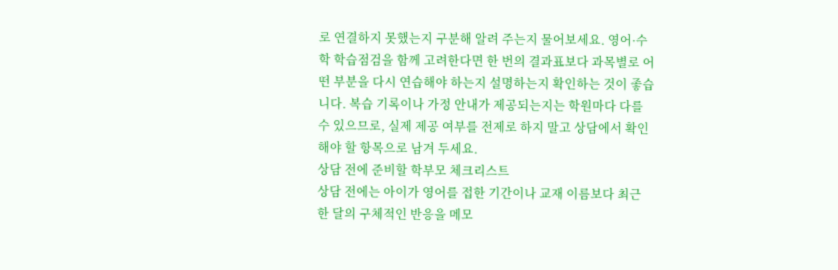로 연결하지 못했는지 구분해 알려 주는지 물어보세요. 영어·수학 학습점검을 함께 고려한다면 한 번의 결과표보다 과목별로 어떤 부분을 다시 연습해야 하는지 설명하는지 확인하는 것이 좋습니다. 복습 기록이나 가정 안내가 제공되는지는 학원마다 다를 수 있으므로, 실제 제공 여부를 전제로 하지 말고 상담에서 확인해야 할 항목으로 남겨 두세요.
상담 전에 준비할 학부모 체크리스트
상담 전에는 아이가 영어를 접한 기간이나 교재 이름보다 최근 한 달의 구체적인 반응을 메모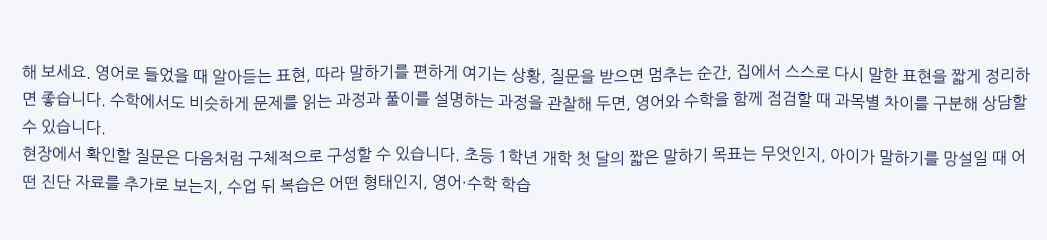해 보세요. 영어로 들었을 때 알아듣는 표현, 따라 말하기를 편하게 여기는 상황, 질문을 받으면 멈추는 순간, 집에서 스스로 다시 말한 표현을 짧게 정리하면 좋습니다. 수학에서도 비슷하게 문제를 읽는 과정과 풀이를 설명하는 과정을 관찰해 두면, 영어와 수학을 함께 점검할 때 과목별 차이를 구분해 상담할 수 있습니다.
현장에서 확인할 질문은 다음처럼 구체적으로 구성할 수 있습니다. 초등 1학년 개학 첫 달의 짧은 말하기 목표는 무엇인지, 아이가 말하기를 망설일 때 어떤 진단 자료를 추가로 보는지, 수업 뒤 복습은 어떤 형태인지, 영어·수학 학습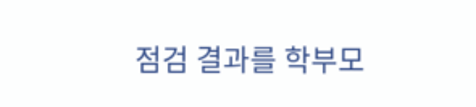점검 결과를 학부모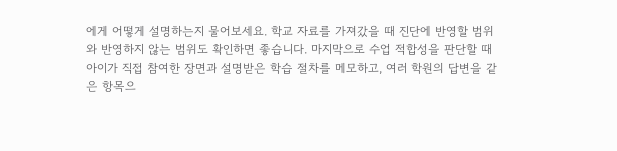에게 어떻게 설명하는지 물어보세요. 학교 자료를 가져갔을 때 진단에 반영할 범위와 반영하지 않는 범위도 확인하면 좋습니다. 마지막으로 수업 적합성을 판단할 때 아이가 직접 참여한 장면과 설명받은 학습 절차를 메모하고, 여러 학원의 답변을 같은 항목으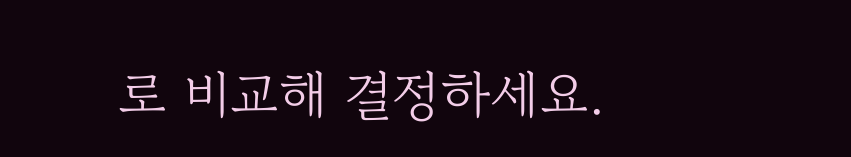로 비교해 결정하세요.